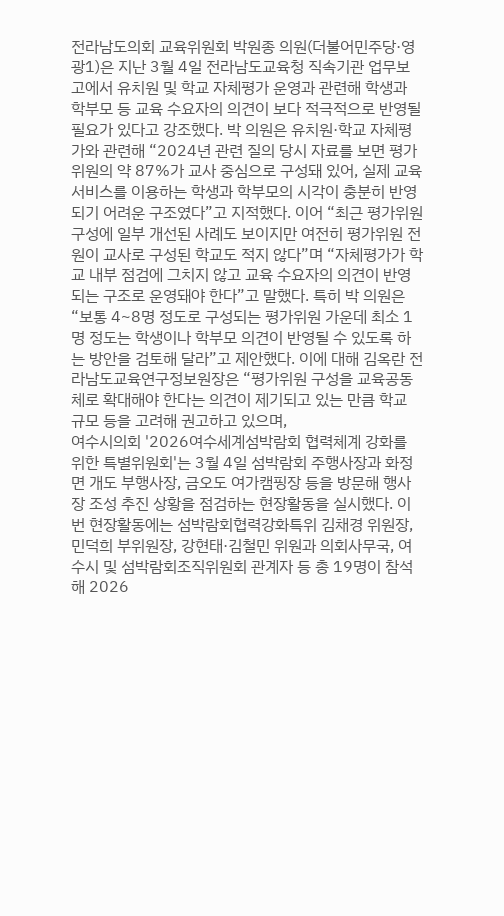전라남도의회 교육위원회 박원종 의원(더불어민주당·영광1)은 지난 3월 4일 전라남도교육청 직속기관 업무보고에서 유치원 및 학교 자체평가 운영과 관련해 학생과 학부모 등 교육 수요자의 의견이 보다 적극적으로 반영될 필요가 있다고 강조했다. 박 의원은 유치원·학교 자체평가와 관련해 “2024년 관련 질의 당시 자료를 보면 평가위원의 약 87%가 교사 중심으로 구성돼 있어, 실제 교육 서비스를 이용하는 학생과 학부모의 시각이 충분히 반영되기 어려운 구조였다”고 지적했다. 이어 “최근 평가위원 구성에 일부 개선된 사례도 보이지만 여전히 평가위원 전원이 교사로 구성된 학교도 적지 않다”며 “자체평가가 학교 내부 점검에 그치지 않고 교육 수요자의 의견이 반영되는 구조로 운영돼야 한다”고 말했다. 특히 박 의원은 “보통 4~8명 정도로 구성되는 평가위원 가운데 최소 1명 정도는 학생이나 학부모 의견이 반영될 수 있도록 하는 방안을 검토해 달라”고 제안했다. 이에 대해 김옥란 전라남도교육연구정보원장은 “평가위원 구성을 교육공동체로 확대해야 한다는 의견이 제기되고 있는 만큼 학교 규모 등을 고려해 권고하고 있으며,
여수시의회 '2026여수세계섬박람회 협력체계 강화를 위한 특별위원회'는 3월 4일 섬박람회 주행사장과 화정면 개도 부행사장, 금오도 여가캠핑장 등을 방문해 행사장 조성 추진 상황을 점검하는 현장활동을 실시했다. 이번 현장활동에는 섬박람회협력강화특위 김채경 위원장, 민덕희 부위원장, 강현태·김철민 위원과 의회사무국, 여수시 및 섬박람회조직위원회 관계자 등 총 19명이 참석해 2026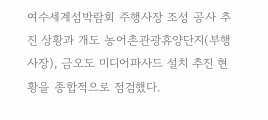여수세계섬박람회 주행사장 조성 공사 추진 상황과 개도 농어촌관광휴양단지(부행사장), 금오도 미디어파사드 설치 추진 현황을 종합적으로 점검했다.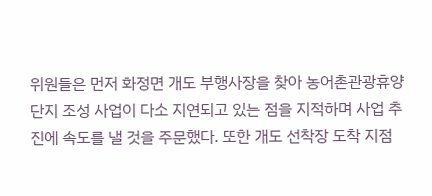위원들은 먼저 화정면 개도 부행사장을 찾아 농어촌관광휴양단지 조성 사업이 다소 지연되고 있는 점을 지적하며 사업 추진에 속도를 낼 것을 주문했다. 또한 개도 선착장 도착 지점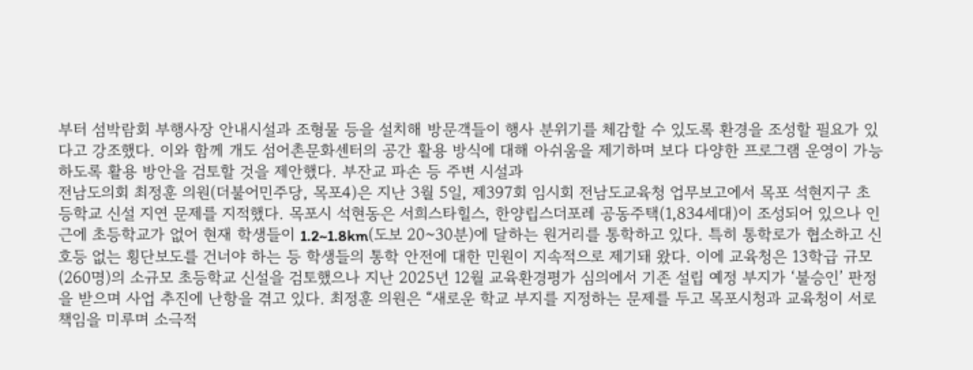부터 섬박람회 부행사장 안내시설과 조형물 등을 설치해 방문객들이 행사 분위기를 체감할 수 있도록 환경을 조성할 필요가 있다고 강조했다. 이와 함께 개도 섬어촌문화센터의 공간 활용 방식에 대해 아쉬움을 제기하며 보다 다양한 프로그램 운영이 가능하도록 활용 방안을 검토할 것을 제안했다. 부잔교 파손 등 주변 시설과
전남도의회 최정훈 의원(더불어민주당, 목포4)은 지난 3월 5일, 제397회 임시회 전남도교육청 업무보고에서 목포 석현지구 초등학교 신설 지연 문제를 지적했다. 목포시 석현동은 서희스타힐스, 한양립스더포레 공동주택(1,834세대)이 조성되어 있으나 인근에 초등학교가 없어 현재 학생들이 1.2~1.8km(도보 20~30분)에 달하는 원거리를 통학하고 있다. 특히 통학로가 협소하고 신호등 없는 횡단보도를 건너야 하는 등 학생들의 통학 안전에 대한 민원이 지속적으로 제기돼 왔다. 이에 교육청은 13학급 규모(260명)의 소규모 초등학교 신설을 검토했으나 지난 2025년 12월 교육환경평가 심의에서 기존 설립 예정 부지가 ‘불승인’ 판정을 받으며 사업 추진에 난항을 겪고 있다. 최정훈 의원은 “새로운 학교 부지를 지정하는 문제를 두고 목포시청과 교육청이 서로 책임을 미루며 소극적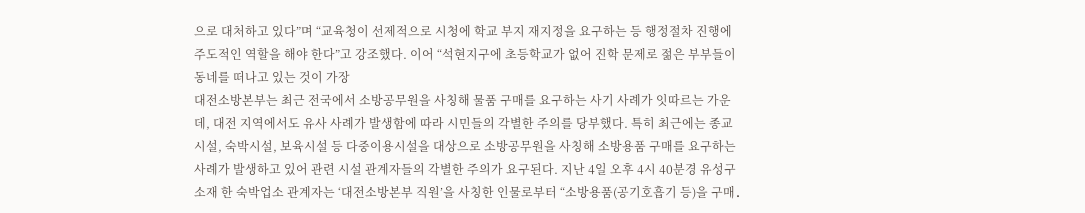으로 대처하고 있다”며 “교육청이 선제적으로 시청에 학교 부지 재지정을 요구하는 등 행정절차 진행에 주도적인 역할을 해야 한다”고 강조했다. 이어 “석현지구에 초등학교가 없어 진학 문제로 젊은 부부들이 동네를 떠나고 있는 것이 가장
대전소방본부는 최근 전국에서 소방공무원을 사칭해 물품 구매를 요구하는 사기 사례가 잇따르는 가운데, 대전 지역에서도 유사 사례가 발생함에 따라 시민들의 각별한 주의를 당부했다. 특히 최근에는 종교시설, 숙박시설, 보육시설 등 다중이용시설을 대상으로 소방공무원을 사칭해 소방용품 구매를 요구하는 사례가 발생하고 있어 관련 시설 관계자들의 각별한 주의가 요구된다. 지난 4일 오후 4시 40분경 유성구 소재 한 숙박업소 관계자는 ‘대전소방본부 직원’을 사칭한 인물로부터 “소방용품(공기호흡기 등)을 구매․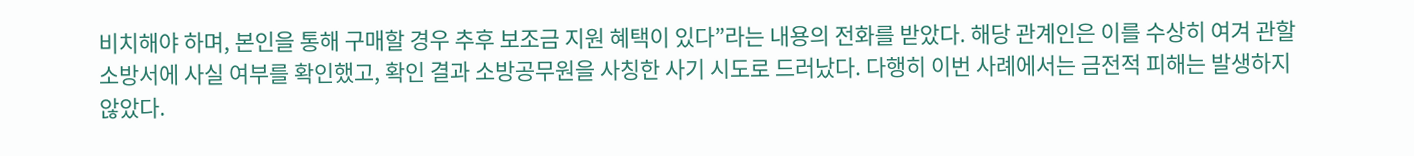비치해야 하며, 본인을 통해 구매할 경우 추후 보조금 지원 혜택이 있다”라는 내용의 전화를 받았다. 해당 관계인은 이를 수상히 여겨 관할 소방서에 사실 여부를 확인했고, 확인 결과 소방공무원을 사칭한 사기 시도로 드러났다. 다행히 이번 사례에서는 금전적 피해는 발생하지 않았다.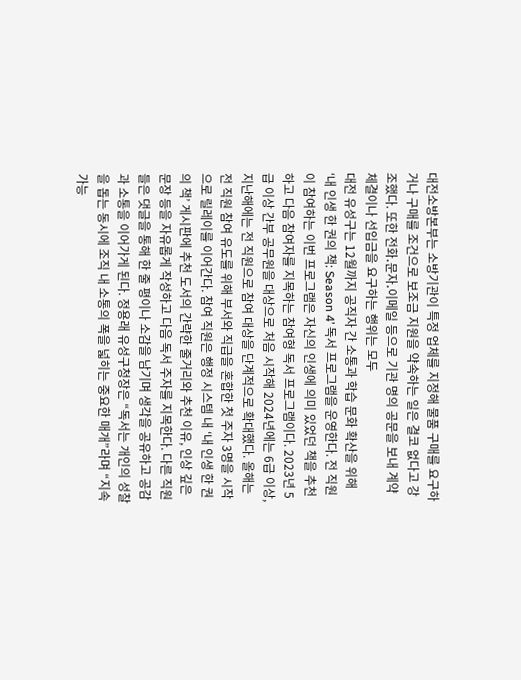대전소방본부는 소방기관이 특정 업체를 지정해 물품 구매를 요구하거나 구매를 조건으로 보조금 지원을 약속하는 일은 결코 없다고 강조했다. 또한 전화․문자․이메일 등으로 기관 명의 공문을 보내 계약 체결이나 선입금을 요구하는 행위는 모두
대전 유성구는 12월까지 공직자 간 소통과 학습 문화 확산을 위해 ‘내 인생 한 권의 책: Season 4’ 독서 프로그램을 운영한다. 전 직원이 참여하는 이번 프로그램은 자신의 인생에 의미 있었던 책을 추천하고 다음 참여자를 지목하는 참여형 독서 프로그램이다. 2023년 5급 이상 간부 공무원을 대상으로 처음 시작해 2024년에는 6급 이상, 지난해에는 전 직원으로 참여 대상을 단계적으로 확대했다. 올해는 전 직원 참여 유도를 위해 부서와 직급을 혼합한 첫 주자 3명을 시작으로 릴레이를 이어간다. 참여 직원은 행정 시스템 내 ‘내 인생 한 권의 책’ 게시판에 추천 도서의 간략한 줄거리와 추천 이유, 인상 깊은 문장 등을 자유롭게 작성하고 다음 독서 주자를 지목한다. 다른 직원들은 댓글을 통해 한 줄 평이나 소감을 남기며 생각을 공유하고 공감과 소통을 이어가게 된다. 정용래 유성구청장은 “독서는 개인의 성찰을 돕는 동시에 조직 내 소통의 폭을 넓히는 중요한 매개”라며 “지속 가능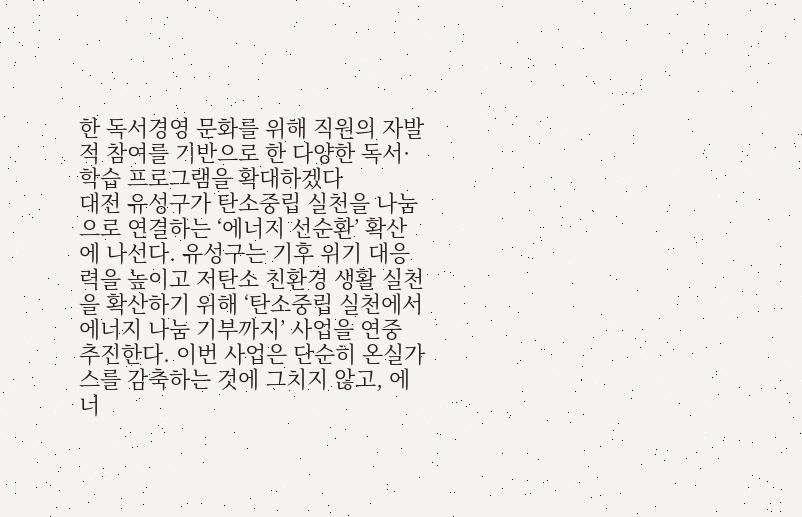한 독서경영 문화를 위해 직원의 자발적 참여를 기반으로 한 다양한 독서·학습 프로그램을 확대하겠다
대전 유성구가 탄소중립 실천을 나눔으로 연결하는 ‘에너지 선순환’ 확산에 나선다. 유성구는 기후 위기 대응력을 높이고 저탄소 친환경 생활 실천을 확산하기 위해 ‘탄소중립 실천에서 에너지 나눔 기부까지’ 사업을 연중 추진한다. 이번 사업은 단순히 온실가스를 감축하는 것에 그치지 않고, 에너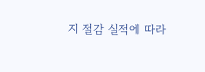지 절감 실적에 따라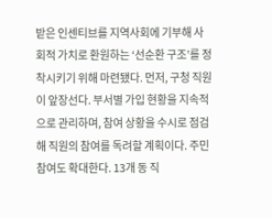받은 인센티브를 지역사회에 기부해 사회적 가치로 환원하는 ‘선순환 구조’를 정착시키기 위해 마련됐다. 먼저, 구청 직원이 앞장선다. 부서별 가입 현황을 지속적으로 관리하며, 참여 상황을 수시로 점검해 직원의 참여를 독려할 계획이다. 주민 참여도 확대한다. 13개 동 직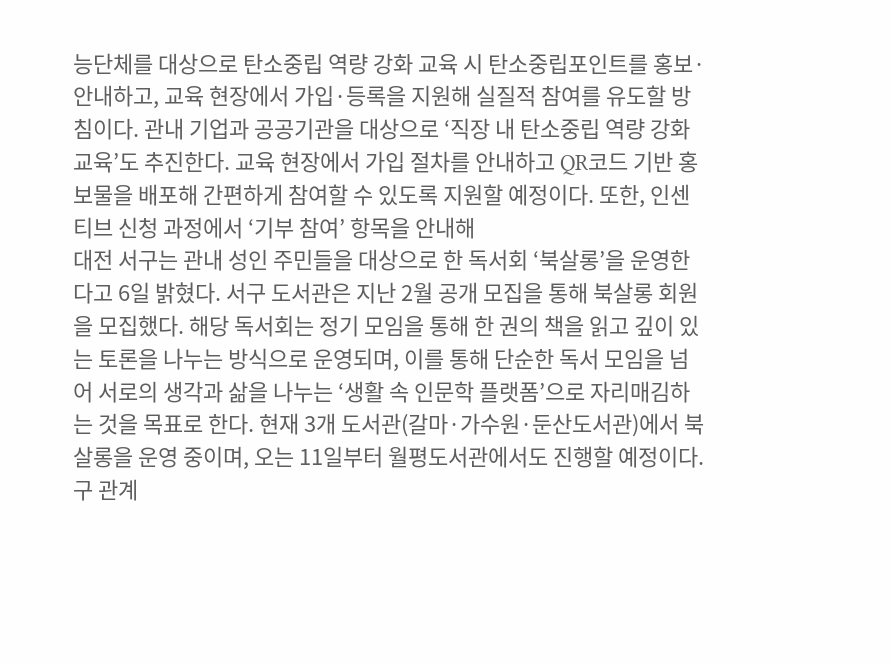능단체를 대상으로 탄소중립 역량 강화 교육 시 탄소중립포인트를 홍보·안내하고, 교육 현장에서 가입·등록을 지원해 실질적 참여를 유도할 방침이다. 관내 기업과 공공기관을 대상으로 ‘직장 내 탄소중립 역량 강화 교육’도 추진한다. 교육 현장에서 가입 절차를 안내하고 QR코드 기반 홍보물을 배포해 간편하게 참여할 수 있도록 지원할 예정이다. 또한, 인센티브 신청 과정에서 ‘기부 참여’ 항목을 안내해
대전 서구는 관내 성인 주민들을 대상으로 한 독서회 ‘북살롱’을 운영한다고 6일 밝혔다. 서구 도서관은 지난 2월 공개 모집을 통해 북살롱 회원을 모집했다. 해당 독서회는 정기 모임을 통해 한 권의 책을 읽고 깊이 있는 토론을 나누는 방식으로 운영되며, 이를 통해 단순한 독서 모임을 넘어 서로의 생각과 삶을 나누는 ‘생활 속 인문학 플랫폼’으로 자리매김하는 것을 목표로 한다. 현재 3개 도서관(갈마·가수원·둔산도서관)에서 북살롱을 운영 중이며, 오는 11일부터 월평도서관에서도 진행할 예정이다. 구 관계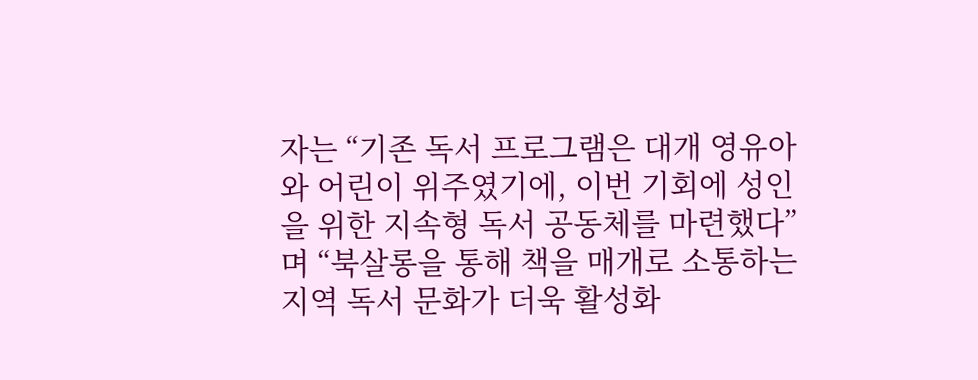자는 “기존 독서 프로그램은 대개 영유아와 어린이 위주였기에, 이번 기회에 성인을 위한 지속형 독서 공동체를 마련했다”며 “북살롱을 통해 책을 매개로 소통하는 지역 독서 문화가 더욱 활성화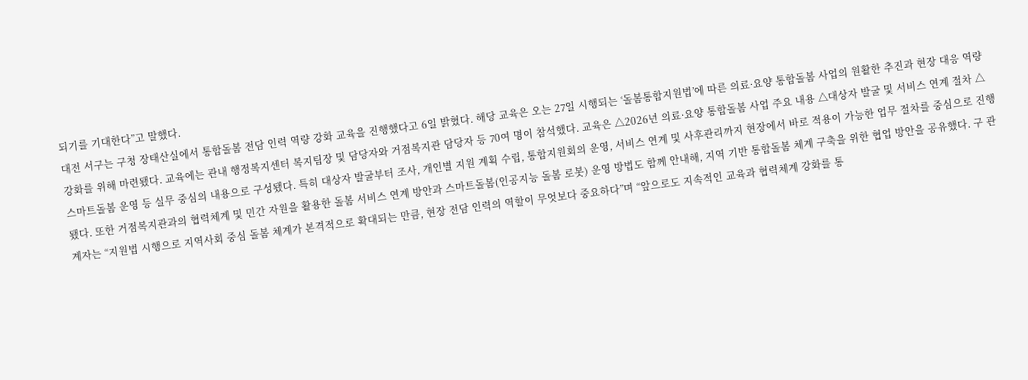되기를 기대한다”고 말했다.
대전 서구는 구청 장태산실에서 통합돌봄 전담 인력 역량 강화 교육을 진행했다고 6일 밝혔다. 해당 교육은 오는 27일 시행되는 ‘돌봄통합지원법’에 따른 의료·요양 통합돌봄 사업의 원활한 추진과 현장 대응 역량 강화를 위해 마련됐다. 교육에는 관내 행정복지센터 복지팀장 및 담당자와 거점복지관 담당자 등 70여 명이 참석했다. 교육은 △2026년 의료·요양 통합돌봄 사업 주요 내용 △대상자 발굴 및 서비스 연계 절차 △스마트돌봄 운영 등 실무 중심의 내용으로 구성됐다. 특히 대상자 발굴부터 조사, 개인별 지원 계획 수립, 통합지원회의 운영, 서비스 연계 및 사후관리까지 현장에서 바로 적용이 가능한 업무 절차를 중심으로 진행됐다. 또한 거점복지관과의 협력체계 및 민간 자원을 활용한 돌봄 서비스 연계 방안과 스마트돌봄(인공지능 돌봄 로봇) 운영 방법도 함께 안내해, 지역 기반 통합돌봄 체계 구축을 위한 협업 방안을 공유했다. 구 관계자는 “지원법 시행으로 지역사회 중심 돌봄 체계가 본격적으로 확대되는 만큼, 현장 전담 인력의 역할이 무엇보다 중요하다”며 “앞으로도 지속적인 교육과 협력체계 강화를 통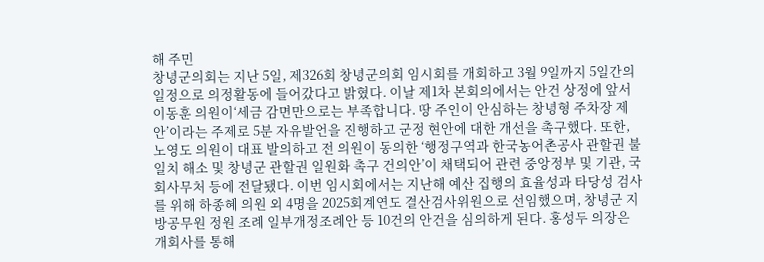해 주민
창녕군의회는 지난 5일, 제326회 창녕군의회 임시회를 개회하고 3월 9일까지 5일간의 일정으로 의정활동에 들어갔다고 밝혔다. 이날 제1차 본회의에서는 안건 상정에 앞서 이동훈 의원이‘세금 감면만으로는 부족합니다. 땅 주인이 안심하는 창녕형 주차장 제안’이라는 주제로 5분 자유발언을 진행하고 군정 현안에 대한 개선을 촉구했다. 또한, 노영도 의원이 대표 발의하고 전 의원이 동의한 ‘행정구역과 한국농어촌공사 관할권 불일치 해소 및 창녕군 관할권 일원화 촉구 건의안’이 채택되어 관련 중앙정부 및 기관, 국회사무처 등에 전달됐다. 이번 임시회에서는 지난해 예산 집행의 효율성과 타당성 검사를 위해 하종혜 의원 외 4명을 2025회계연도 결산검사위원으로 선임했으며, 창녕군 지방공무원 정원 조례 일부개정조례안 등 10건의 안건을 심의하게 된다. 홍성두 의장은 개회사를 통해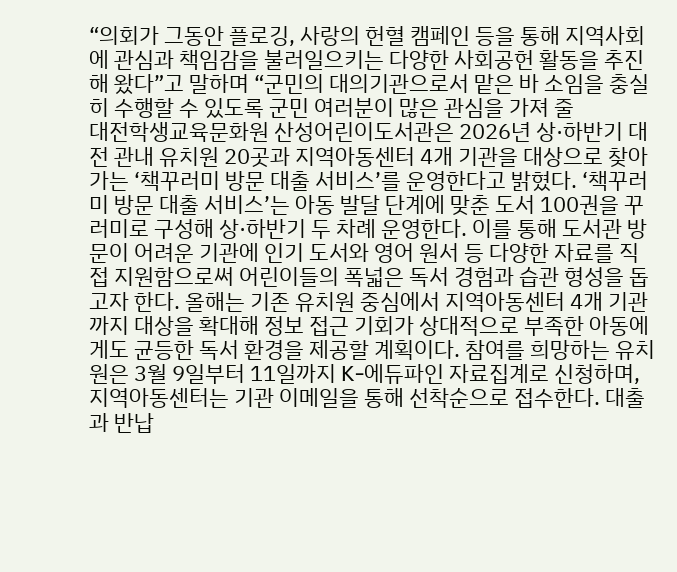“의회가 그동안 플로깅, 사랑의 헌혈 캠페인 등을 통해 지역사회에 관심과 책임감을 불러일으키는 다양한 사회공헌 활동을 추진해 왔다”고 말하며 “군민의 대의기관으로서 맡은 바 소임을 충실히 수행할 수 있도록 군민 여러분이 많은 관심을 가져 줄
대전학생교육문화원 산성어린이도서관은 2026년 상·하반기 대전 관내 유치원 20곳과 지역아동센터 4개 기관을 대상으로 찾아가는 ‘책꾸러미 방문 대출 서비스’를 운영한다고 밝혔다. ‘책꾸러미 방문 대출 서비스’는 아동 발달 단계에 맞춘 도서 100권을 꾸러미로 구성해 상·하반기 두 차례 운영한다. 이를 통해 도서관 방문이 어려운 기관에 인기 도서와 영어 원서 등 다양한 자료를 직접 지원함으로써 어린이들의 폭넓은 독서 경험과 습관 형성을 돕고자 한다. 올해는 기존 유치원 중심에서 지역아동센터 4개 기관까지 대상을 확대해 정보 접근 기회가 상대적으로 부족한 아동에게도 균등한 독서 환경을 제공할 계획이다. 참여를 희망하는 유치원은 3월 9일부터 11일까지 K-에듀파인 자료집계로 신청하며, 지역아동센터는 기관 이메일을 통해 선착순으로 접수한다. 대출과 반납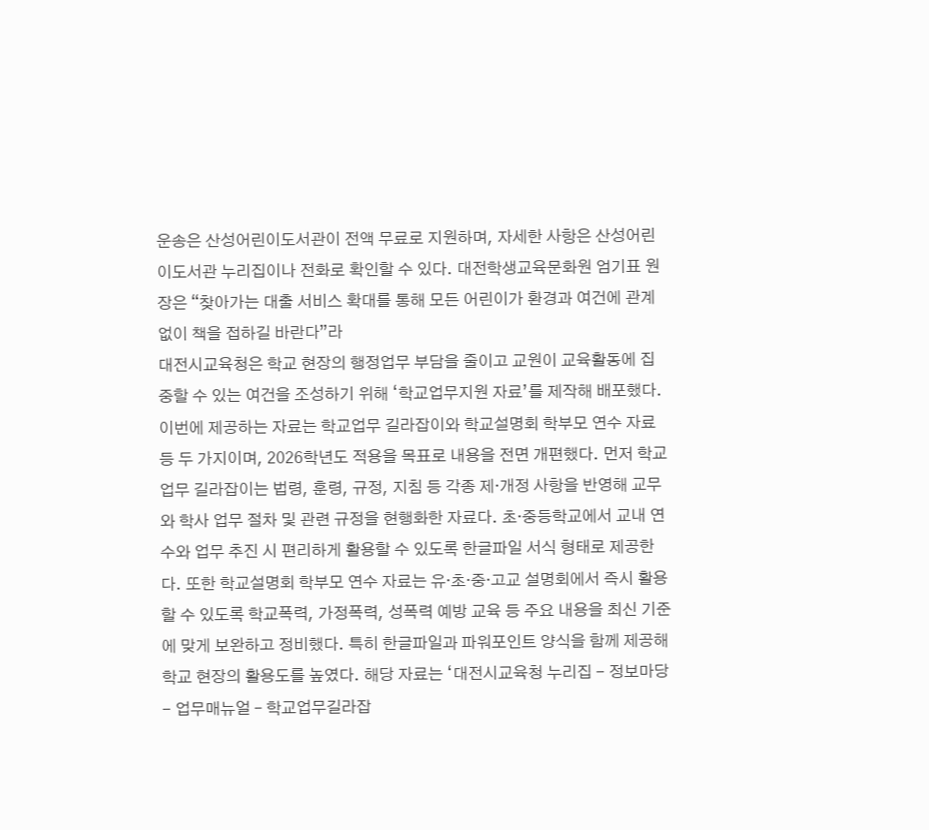운송은 산성어린이도서관이 전액 무료로 지원하며, 자세한 사항은 산성어린이도서관 누리집이나 전화로 확인할 수 있다. 대전학생교육문화원 엄기표 원장은 “찾아가는 대출 서비스 확대를 통해 모든 어린이가 환경과 여건에 관계없이 책을 접하길 바란다”라
대전시교육청은 학교 현장의 행정업무 부담을 줄이고 교원이 교육활동에 집중할 수 있는 여건을 조성하기 위해 ‘학교업무지원 자료’를 제작해 배포했다. 이번에 제공하는 자료는 학교업무 길라잡이와 학교설명회 학부모 연수 자료 등 두 가지이며, 2026학년도 적용을 목표로 내용을 전면 개편했다. 먼저 학교업무 길라잡이는 법령, 훈령, 규정, 지침 등 각종 제·개정 사항을 반영해 교무와 학사 업무 절차 및 관련 규정을 현행화한 자료다. 초·중등학교에서 교내 연수와 업무 추진 시 편리하게 활용할 수 있도록 한글파일 서식 형태로 제공한다. 또한 학교설명회 학부모 연수 자료는 유·초·중·고교 설명회에서 즉시 활용할 수 있도록 학교폭력, 가정폭력, 성폭력 예방 교육 등 주요 내용을 최신 기준에 맞게 보완하고 정비했다. 특히 한글파일과 파워포인트 양식을 함께 제공해 학교 현장의 활용도를 높였다. 해당 자료는 ‘대전시교육청 누리집 - 정보마당 - 업무매뉴얼 – 학교업무길라잡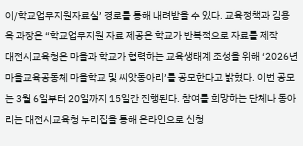이/학교업무지원자료실’ 경로를 통해 내려받을 수 있다. 교육정책과 김용옥 과장은 “학교업무지원 자료 제공은 학교가 반복적으로 자료를 제작
대전시교육청은 마을과 학교가 협력하는 교육생태계 조성을 위해 ‘2026년 마을교육공동체 마을학교 및 씨앗동아리’를 공모한다고 밝혔다. 이번 공모는 3월 6일부터 20일까지 15일간 진행된다. 참여를 희망하는 단체나 동아리는 대전시교육청 누리집을 통해 온라인으로 신청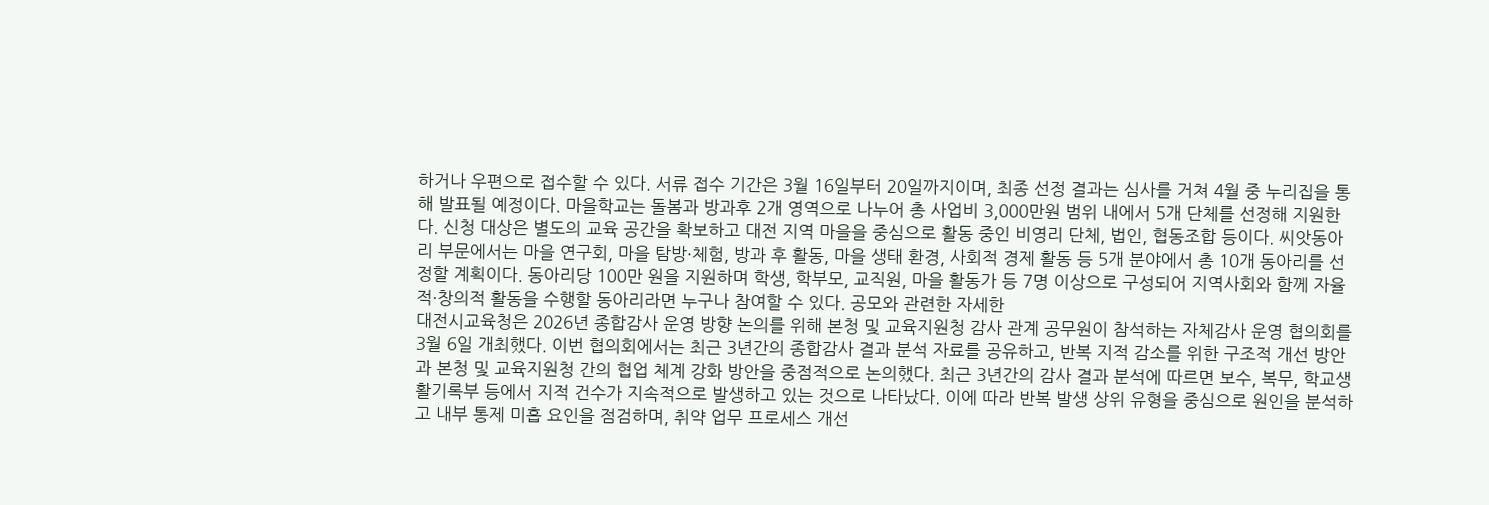하거나 우편으로 접수할 수 있다. 서류 접수 기간은 3월 16일부터 20일까지이며, 최종 선정 결과는 심사를 거쳐 4월 중 누리집을 통해 발표될 예정이다. 마을학교는 돌봄과 방과후 2개 영역으로 나누어 총 사업비 3,000만원 범위 내에서 5개 단체를 선정해 지원한다. 신청 대상은 별도의 교육 공간을 확보하고 대전 지역 마을을 중심으로 활동 중인 비영리 단체, 법인, 협동조합 등이다. 씨앗동아리 부문에서는 마을 연구회, 마을 탐방·체험, 방과 후 활동, 마을 생태 환경, 사회적 경제 활동 등 5개 분야에서 총 10개 동아리를 선정할 계획이다. 동아리당 100만 원을 지원하며 학생, 학부모, 교직원, 마을 활동가 등 7명 이상으로 구성되어 지역사회와 함께 자율적·창의적 활동을 수행할 동아리라면 누구나 참여할 수 있다. 공모와 관련한 자세한
대전시교육청은 2026년 종합감사 운영 방향 논의를 위해 본청 및 교육지원청 감사 관계 공무원이 참석하는 자체감사 운영 협의회를 3월 6일 개최했다. 이번 협의회에서는 최근 3년간의 종합감사 결과 분석 자료를 공유하고, 반복 지적 감소를 위한 구조적 개선 방안과 본청 및 교육지원청 간의 협업 체계 강화 방안을 중점적으로 논의했다. 최근 3년간의 감사 결과 분석에 따르면 보수, 복무, 학교생활기록부 등에서 지적 건수가 지속적으로 발생하고 있는 것으로 나타났다. 이에 따라 반복 발생 상위 유형을 중심으로 원인을 분석하고 내부 통제 미흡 요인을 점검하며, 취약 업무 프로세스 개선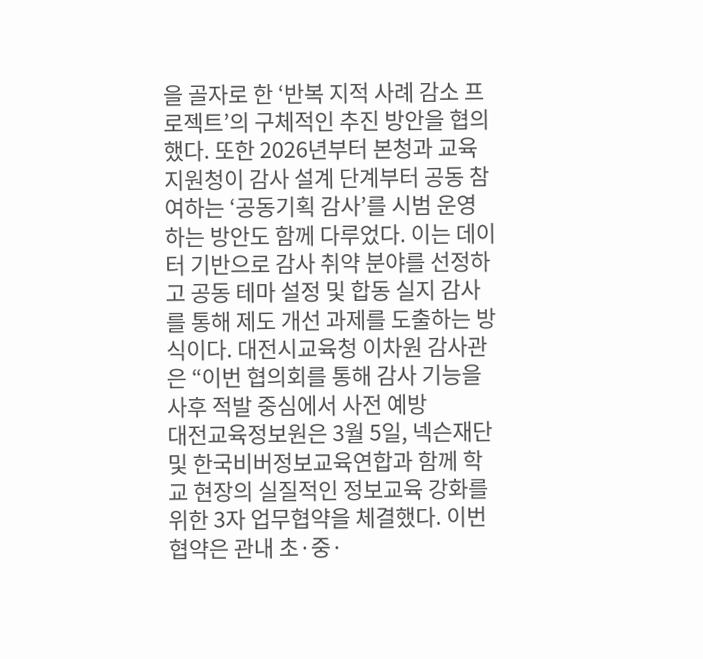을 골자로 한 ‘반복 지적 사례 감소 프로젝트’의 구체적인 추진 방안을 협의했다. 또한 2026년부터 본청과 교육지원청이 감사 설계 단계부터 공동 참여하는 ‘공동기획 감사’를 시범 운영하는 방안도 함께 다루었다. 이는 데이터 기반으로 감사 취약 분야를 선정하고 공동 테마 설정 및 합동 실지 감사를 통해 제도 개선 과제를 도출하는 방식이다. 대전시교육청 이차원 감사관은 “이번 협의회를 통해 감사 기능을 사후 적발 중심에서 사전 예방
대전교육정보원은 3월 5일, 넥슨재단 및 한국비버정보교육연합과 함께 학교 현장의 실질적인 정보교육 강화를 위한 3자 업무협약을 체결했다. 이번 협약은 관내 초·중·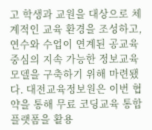고 학생과 교원을 대상으로 체계적인 교육 환경을 조성하고, 연수와 수업이 연계된 공교육 중심의 지속 가능한 정보교육 모델을 구축하기 위해 마련됐다. 대전교육정보원은 이번 협약을 통해 무료 코딩교육 통합플랫폼을 활용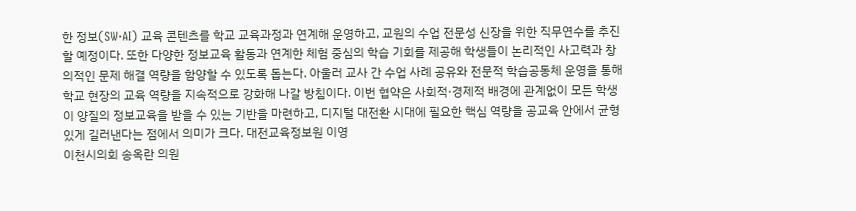한 정보(SW·AI) 교육 콘텐츠를 학교 교육과정과 연계해 운영하고, 교원의 수업 전문성 신장을 위한 직무연수를 추진할 예정이다. 또한 다양한 정보교육 활동과 연계한 체험 중심의 학습 기회를 제공해 학생들이 논리적인 사고력과 창의적인 문제 해결 역량을 함양할 수 있도록 돕는다. 아울러 교사 간 수업 사례 공유와 전문적 학습공동체 운영을 통해 학교 현장의 교육 역량을 지속적으로 강화해 나갈 방침이다. 이번 협약은 사회적·경제적 배경에 관계없이 모든 학생이 양질의 정보교육을 받을 수 있는 기반을 마련하고, 디지털 대전환 시대에 필요한 핵심 역량을 공교육 안에서 균형 있게 길러낸다는 점에서 의미가 크다. 대전교육정보원 이영
이천시의회 송옥란 의원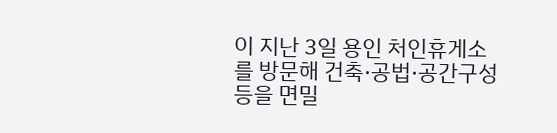이 지난 3일 용인 처인휴게소를 방문해 건축·공법·공간구성 등을 면밀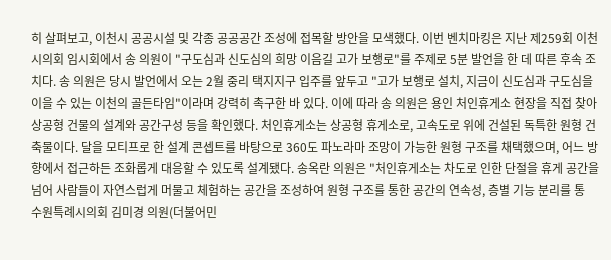히 살펴보고, 이천시 공공시설 및 각종 공공공간 조성에 접목할 방안을 모색했다. 이번 벤치마킹은 지난 제259회 이천시의회 임시회에서 송 의원이 "구도심과 신도심의 희망 이음길 고가 보행로"를 주제로 5분 발언을 한 데 따른 후속 조치다. 송 의원은 당시 발언에서 오는 2월 중리 택지지구 입주를 앞두고 "고가 보행로 설치, 지금이 신도심과 구도심을 이을 수 있는 이천의 골든타임"이라며 강력히 촉구한 바 있다. 이에 따라 송 의원은 용인 처인휴게소 현장을 직접 찾아 상공형 건물의 설계와 공간구성 등을 확인했다. 처인휴게소는 상공형 휴게소로, 고속도로 위에 건설된 독특한 원형 건축물이다. 달을 모티프로 한 설계 콘셉트를 바탕으로 360도 파노라마 조망이 가능한 원형 구조를 채택했으며, 어느 방향에서 접근하든 조화롭게 대응할 수 있도록 설계됐다. 송옥란 의원은 "처인휴게소는 차도로 인한 단절을 휴게 공간을 넘어 사람들이 자연스럽게 머물고 체험하는 공간을 조성하여 원형 구조를 통한 공간의 연속성, 층별 기능 분리를 통
수원특례시의회 김미경 의원(더불어민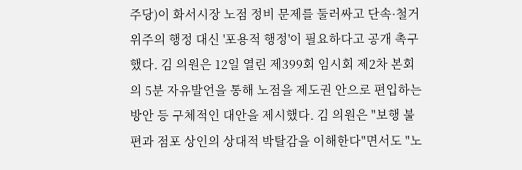주당)이 화서시장 노점 정비 문제를 둘러싸고 단속·철거 위주의 행정 대신 '포용적 행정'이 필요하다고 공개 촉구했다. 김 의원은 12일 열린 제399회 임시회 제2차 본회의 5분 자유발언을 통해 노점을 제도권 안으로 편입하는 방안 등 구체적인 대안을 제시했다. 김 의원은 "보행 불편과 점포 상인의 상대적 박탈감을 이해한다"면서도 "노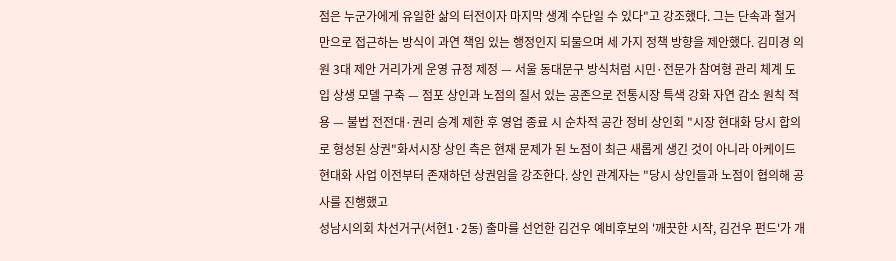점은 누군가에게 유일한 삶의 터전이자 마지막 생계 수단일 수 있다"고 강조했다. 그는 단속과 철거만으로 접근하는 방식이 과연 책임 있는 행정인지 되물으며 세 가지 정책 방향을 제안했다. 김미경 의원 3대 제안 거리가게 운영 규정 제정 — 서울 동대문구 방식처럼 시민·전문가 참여형 관리 체계 도입 상생 모델 구축 — 점포 상인과 노점의 질서 있는 공존으로 전통시장 특색 강화 자연 감소 원칙 적용 — 불법 전전대·권리 승계 제한 후 영업 종료 시 순차적 공간 정비 상인회 "시장 현대화 당시 합의로 형성된 상권"화서시장 상인 측은 현재 문제가 된 노점이 최근 새롭게 생긴 것이 아니라 아케이드 현대화 사업 이전부터 존재하던 상권임을 강조한다. 상인 관계자는 "당시 상인들과 노점이 협의해 공사를 진행했고
성남시의회 차선거구(서현1·2동) 출마를 선언한 김건우 예비후보의 '깨끗한 시작, 김건우 펀드'가 개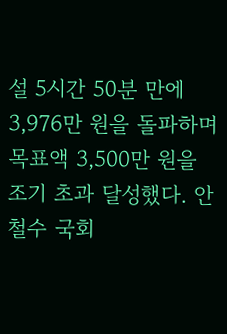설 5시간 50분 만에 3,976만 원을 돌파하며 목표액 3,500만 원을 조기 초과 달성했다. 안철수 국회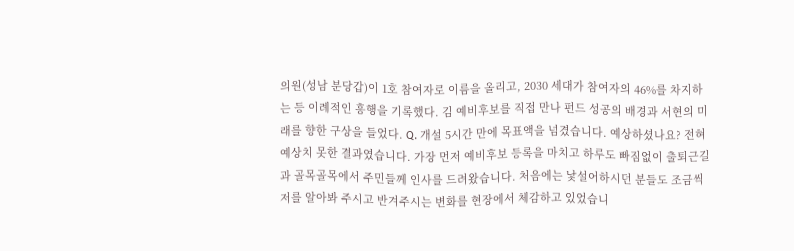의원(성남 분당갑)이 1호 참여자로 이름을 올리고, 2030 세대가 참여자의 46%를 차지하는 등 이례적인 흥행을 기록했다. 김 예비후보를 직접 만나 펀드 성공의 배경과 서현의 미래를 향한 구상을 들었다. Q. 개설 5시간 만에 목표액을 넘겼습니다. 예상하셨나요? 전혀 예상치 못한 결과였습니다. 가장 먼저 예비후보 등록을 마치고 하루도 빠짐없이 출퇴근길과 골목골목에서 주민들께 인사를 드려왔습니다. 처음에는 낯설어하시던 분들도 조금씩 저를 알아봐 주시고 반겨주시는 변화를 현장에서 체감하고 있었습니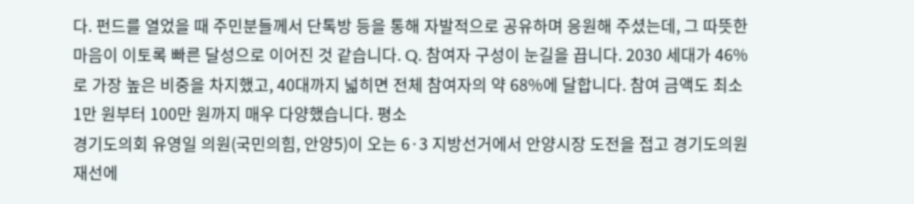다. 펀드를 열었을 때 주민분들께서 단톡방 등을 통해 자발적으로 공유하며 응원해 주셨는데, 그 따뜻한 마음이 이토록 빠른 달성으로 이어진 것 같습니다. Q. 참여자 구성이 눈길을 끕니다. 2030 세대가 46%로 가장 높은 비중을 차지했고, 40대까지 넓히면 전체 참여자의 약 68%에 달합니다. 참여 금액도 최소 1만 원부터 100만 원까지 매우 다양했습니다. 평소
경기도의회 유영일 의원(국민의힘, 안양5)이 오는 6·3 지방선거에서 안양시장 도전을 접고 경기도의원 재선에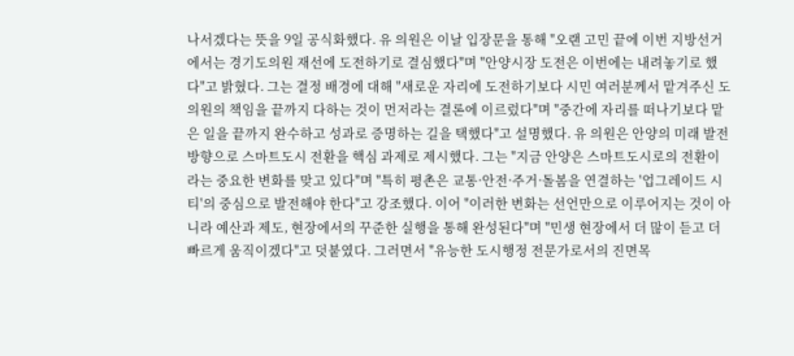나서겠다는 뜻을 9일 공식화했다. 유 의원은 이날 입장문을 통해 "오랜 고민 끝에 이번 지방선거에서는 경기도의원 재선에 도전하기로 결심했다"며 "안양시장 도전은 이번에는 내려놓기로 했다"고 밝혔다. 그는 결정 배경에 대해 "새로운 자리에 도전하기보다 시민 여러분께서 맡겨주신 도의원의 책임을 끝까지 다하는 것이 먼저라는 결론에 이르렀다"며 "중간에 자리를 떠나기보다 맡은 일을 끝까지 완수하고 성과로 증명하는 길을 택했다"고 설명했다. 유 의원은 안양의 미래 발전 방향으로 스마트도시 전환을 핵심 과제로 제시했다. 그는 "지금 안양은 스마트도시로의 전환이라는 중요한 변화를 맞고 있다"며 "특히 평촌은 교통·안전·주거·돌봄을 연결하는 '업그레이드 시티'의 중심으로 발전해야 한다"고 강조했다. 이어 "이러한 변화는 선언만으로 이루어지는 것이 아니라 예산과 제도, 현장에서의 꾸준한 실행을 통해 완성된다"며 "민생 현장에서 더 많이 듣고 더 빠르게 움직이겠다"고 덧붙였다. 그러면서 "유능한 도시행정 전문가로서의 진면목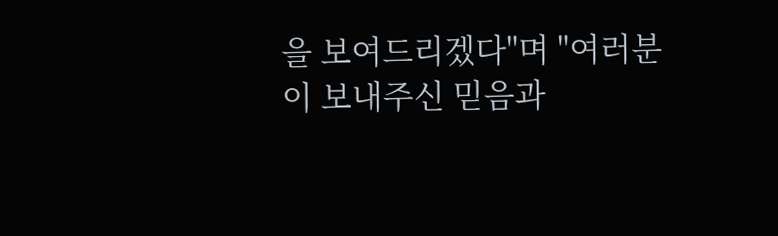을 보여드리겠다"며 "여러분이 보내주신 믿음과